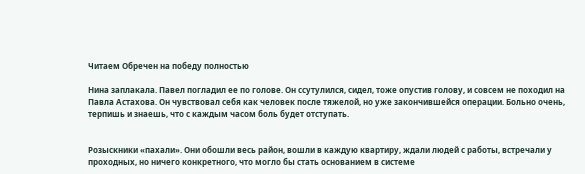Читаем Обречен на победу полностью

Нина заплакала. Павел погладил ее по голове. Он ссутулился, сидел, тоже опустив голову, и совсем не походил на Павла Астахова. Он чувствовал себя как человек после тяжелой, но уже закончившейся операции. Больно очень, терпишь и знаешь, что с каждым часом боль будет отступать.


Розыскники «пахали». Они обошли весь район, вошли в каждую квартиру, ждали людей с работы, встречали у проходных, но ничего конкретного, что могло бы стать основанием в системе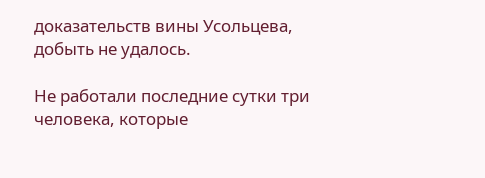доказательств вины Усольцева, добыть не удалось.

Не работали последние сутки три человека, которые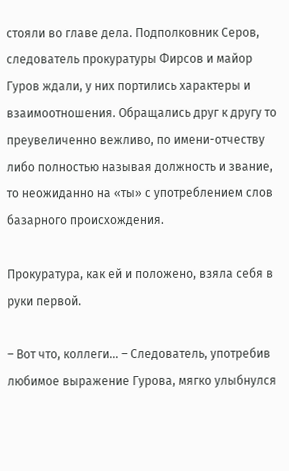стояли во главе дела. Подполковник Серов, следователь прокуратуры Фирсов и майор Гуров ждали, у них портились характеры и взаимоотношения. Обращались друг к другу то преувеличенно вежливо, по имени-отчеству либо полностью называя должность и звание, то неожиданно на «ты» с употреблением слов базарного происхождения.

Прокуратура, как ей и положено, взяла себя в руки первой.

– Вот что, коллеги… – Следователь, употребив любимое выражение Гурова, мягко улыбнулся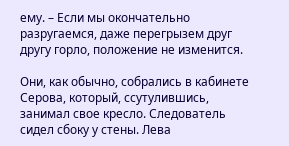ему. – Если мы окончательно разругаемся, даже перегрызем друг другу горло, положение не изменится.

Они, как обычно, собрались в кабинете Серова, который, ссутулившись, занимал свое кресло. Следователь сидел сбоку у стены. Лева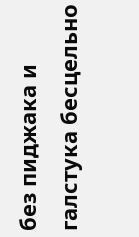без пиджака и галстука бесцельно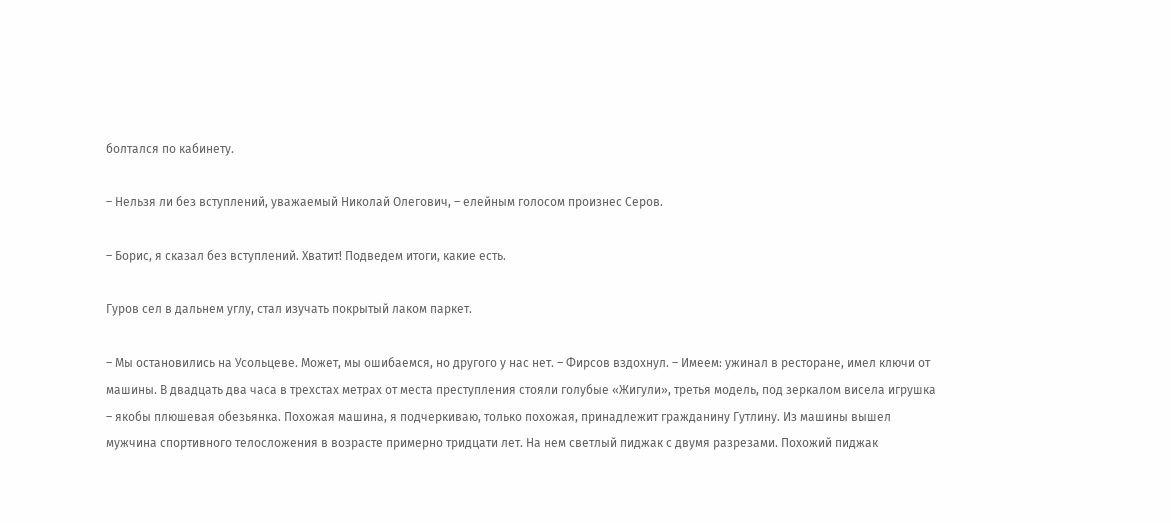болтался по кабинету.

– Нельзя ли без вступлений, уважаемый Николай Олегович, – елейным голосом произнес Серов.

– Борис, я сказал без вступлений. Хватит! Подведем итоги, какие есть.

Гуров сел в дальнем углу, стал изучать покрытый лаком паркет.

– Мы остановились на Усольцеве. Может, мы ошибаемся, но другого у нас нет. – Фирсов вздохнул. – Имеем: ужинал в ресторане, имел ключи от машины. В двадцать два часа в трехстах метрах от места преступления стояли голубые «Жигули», третья модель, под зеркалом висела игрушка – якобы плюшевая обезьянка. Похожая машина, я подчеркиваю, только похожая, принадлежит гражданину Гутлину. Из машины вышел мужчина спортивного телосложения в возрасте примерно тридцати лет. На нем светлый пиджак с двумя разрезами. Похожий пиджак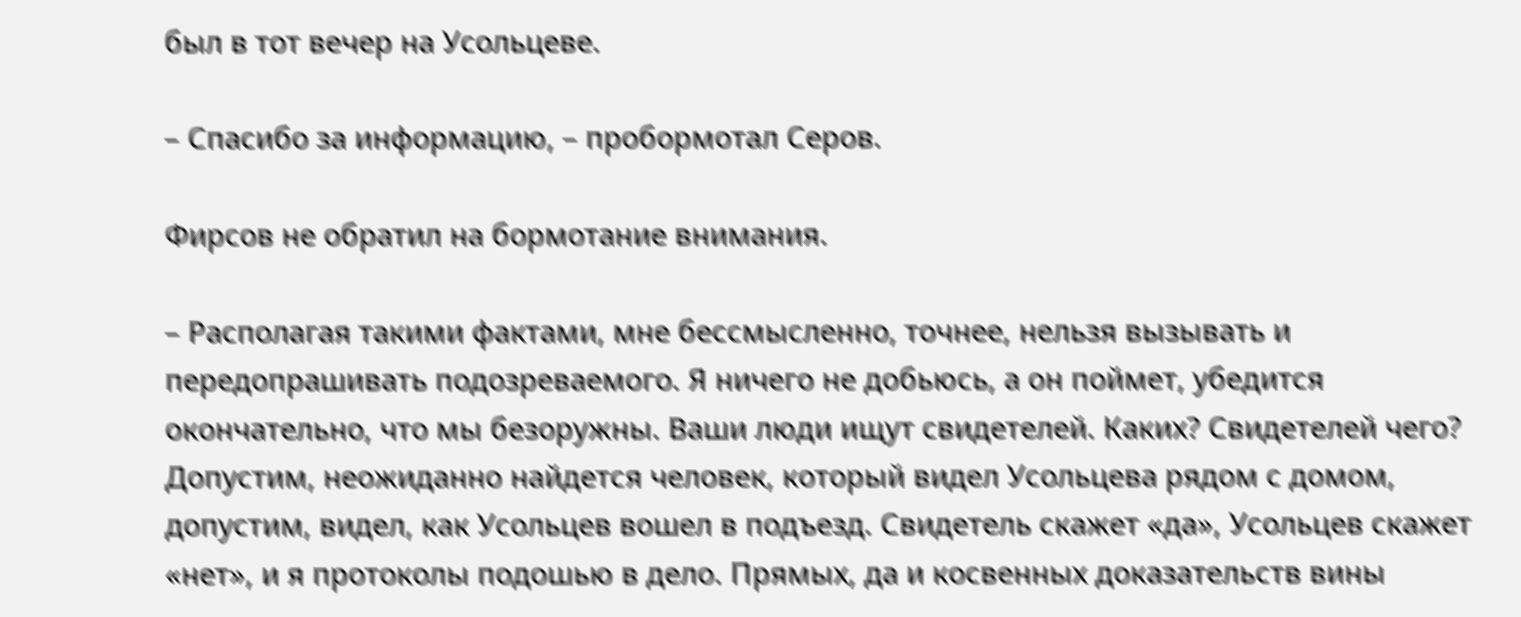был в тот вечер на Усольцеве.

– Спасибо за информацию, – пробормотал Серов.

Фирсов не обратил на бормотание внимания.

– Располагая такими фактами, мне бессмысленно, точнее, нельзя вызывать и передопрашивать подозреваемого. Я ничего не добьюсь, а он поймет, убедится окончательно, что мы безоружны. Ваши люди ищут свидетелей. Каких? Свидетелей чего? Допустим, неожиданно найдется человек, который видел Усольцева рядом с домом, допустим, видел, как Усольцев вошел в подъезд. Свидетель скажет «да», Усольцев скажет «нет», и я протоколы подошью в дело. Прямых, да и косвенных доказательств вины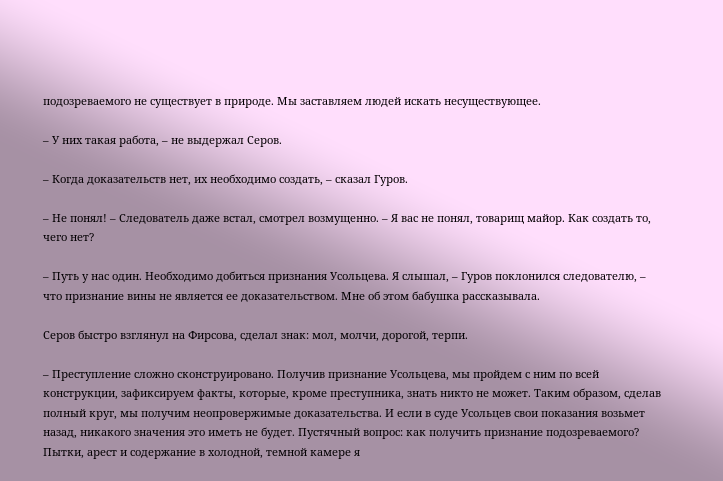подозреваемого не существует в природе. Мы заставляем людей искать несуществующее.

– У них такая работа, – не выдержал Серов.

– Когда доказательств нет, их необходимо создать, – сказал Гуров.

– Не понял! – Следователь даже встал, смотрел возмущенно. – Я вас не понял, товарищ майор. Как создать то, чего нет?

– Путь у нас один. Необходимо добиться признания Усольцева. Я слышал, – Гуров поклонился следователю, – что признание вины не является ее доказательством. Мне об этом бабушка рассказывала.

Серов быстро взглянул на Фирсова, сделал знак: мол, молчи, дорогой, терпи.

– Преступление сложно сконструировано. Получив признание Усольцева, мы пройдем с ним по всей конструкции, зафиксируем факты, которые, кроме преступника, знать никто не может. Таким образом, сделав полный круг, мы получим неопровержимые доказательства. И если в суде Усольцев свои показания возьмет назад, никакого значения это иметь не будет. Пустячный вопрос: как получить признание подозреваемого? Пытки, арест и содержание в холодной, темной камере я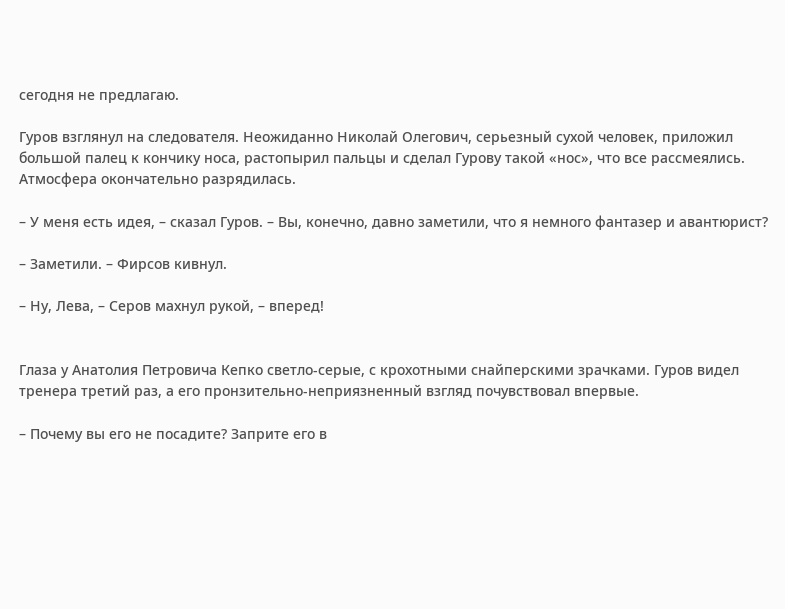сегодня не предлагаю.

Гуров взглянул на следователя. Неожиданно Николай Олегович, серьезный сухой человек, приложил большой палец к кончику носа, растопырил пальцы и сделал Гурову такой «нос», что все рассмеялись. Атмосфера окончательно разрядилась.

– У меня есть идея, – сказал Гуров. – Вы, конечно, давно заметили, что я немного фантазер и авантюрист?

– Заметили. – Фирсов кивнул.

– Ну, Лева, – Серов махнул рукой, – вперед!


Глаза у Анатолия Петровича Кепко светло-серые, с крохотными снайперскими зрачками. Гуров видел тренера третий раз, а его пронзительно-неприязненный взгляд почувствовал впервые.

– Почему вы его не посадите? Заприте его в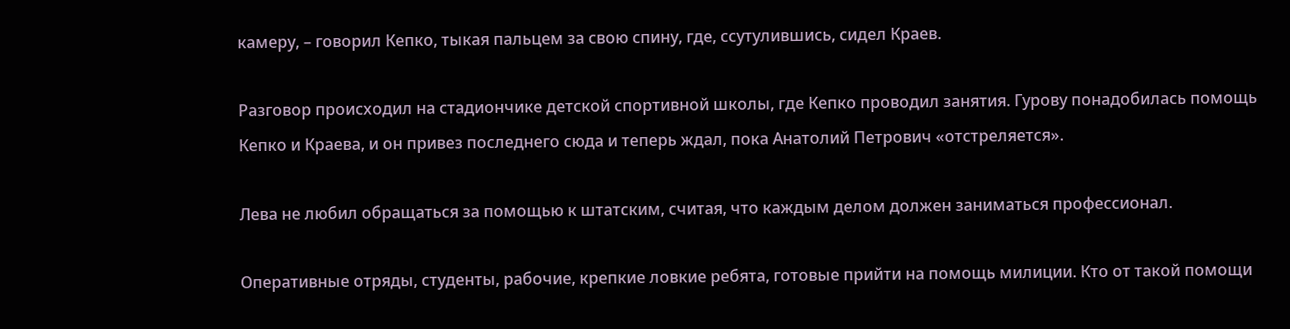камеру, – говорил Кепко, тыкая пальцем за свою спину, где, ссутулившись, сидел Краев.

Разговор происходил на стадиончике детской спортивной школы, где Кепко проводил занятия. Гурову понадобилась помощь Кепко и Краева, и он привез последнего сюда и теперь ждал, пока Анатолий Петрович «отстреляется».

Лева не любил обращаться за помощью к штатским, считая, что каждым делом должен заниматься профессионал.

Оперативные отряды, студенты, рабочие, крепкие ловкие ребята, готовые прийти на помощь милиции. Кто от такой помощи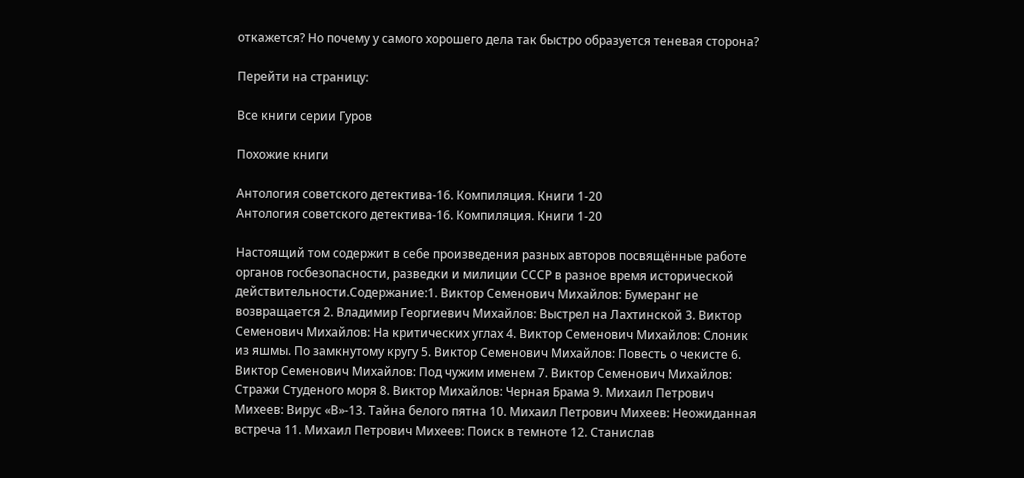откажется? Но почему у самого хорошего дела так быстро образуется теневая сторона?

Перейти на страницу:

Все книги серии Гуров

Похожие книги

Антология советского детектива-16. Компиляция. Книги 1-20
Антология советского детектива-16. Компиляция. Книги 1-20

Настоящий том содержит в себе произведения разных авторов посвящённые работе органов госбезопасности, разведки и милиции СССР в разное время исторической действительности.Содержание:1. Виктор Семенович Михайлов: Бумеранг не возвращается 2. Владимир Георгиевич Михайлов: Выстрел на Лахтинской 3. Виктор Семенович Михайлов: На критических углах 4. Виктор Семенович Михайлов: Слоник из яшмы. По замкнутому кругу 5. Виктор Семенович Михайлов: Повесть о чекисте 6. Виктор Семенович Михайлов: Под чужим именем 7. Виктор Семенович Михайлов: Стражи Студеного моря 8. Виктор Михайлов: Черная Брама 9. Михаил Петрович Михеев: Вирус «В»-13. Тайна белого пятна 10. Михаил Петрович Михеев: Неожиданная встреча 11. Михаил Петрович Михеев: Поиск в темноте 12. Станислав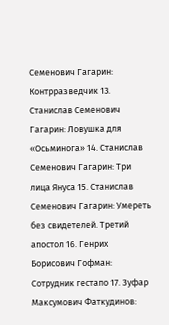Семенович Гагарин: Контрразведчик 13. Станислав Семенович Гагарин: Ловушка для «Осьминога» 14. Станислав Семенович Гагарин: Три лица Януса 15. Станислав Семенович Гагарин: Умереть без свидетелей. Третий апостол 16. Генрих Борисович Гофман: Сотрудник гестапо 17. Зуфар Максумович Фаткудинов: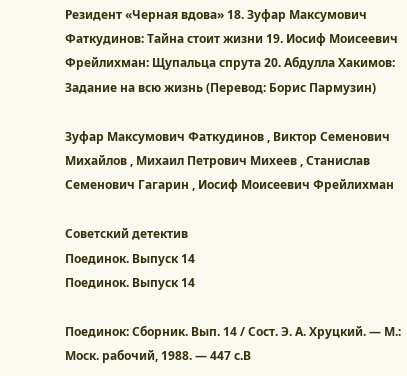Резидент «Черная вдова» 18. Зуфар Максумович Фаткудинов: Тайна стоит жизни 19. Иосиф Моисеевич Фрейлихман: Щупальца спрута 20. Абдулла Хакимов: Задание на всю жизнь (Перевод: Борис Пармузин)

Зуфар Максумович Фаткудинов , Виктор Семенович Михайлов , Михаил Петрович Михеев , Станислав Семенович Гагарин , Иосиф Моисеевич Фрейлихман

Советский детектив
Поединок. Выпуск 14
Поединок. Выпуск 14

Поединок: Сборник. Вып. 14 / Сост. Э. А. Хруцкий. — М.: Моск. рабочий, 1988. — 447 с.В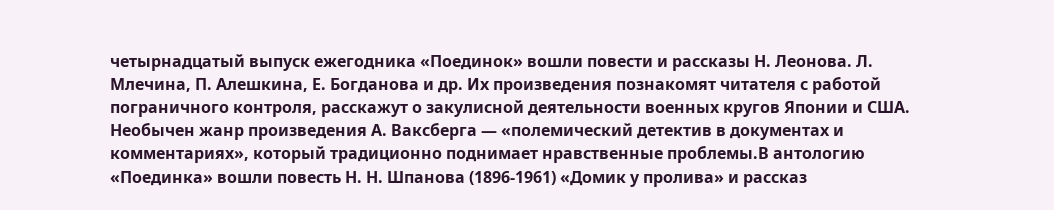четырнадцатый выпуск ежегодника «Поединок» вошли повести и рассказы Н. Леонова. Л. Млечина, П. Алешкина, Е. Богданова и др. Их произведения познакомят читателя с работой пограничного контроля, расскажут о закулисной деятельности военных кругов Японии и США. Необычен жанр произведения А. Ваксберга — «полемический детектив в документах и комментариях», который традиционно поднимает нравственные проблемы.В антологию «Поединка» вошли повесть Н. Н. Шпанова (1896-1961) «Домик у пролива» и рассказ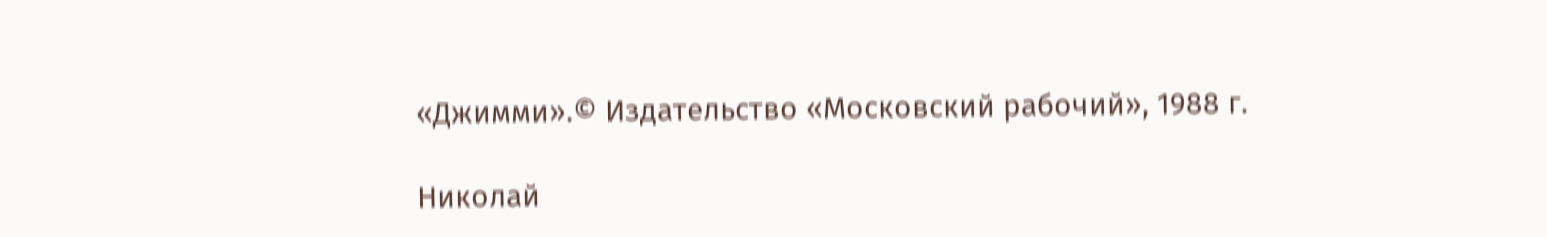«Джимми».© Издательство «Московский рабочий», 1988 г.

Николай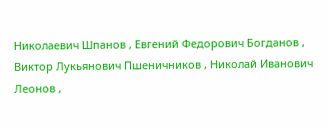Николаевич Шпанов , Евгений Федорович Богданов , Виктор Лукьянович Пшеничников , Николай Иванович Леонов ,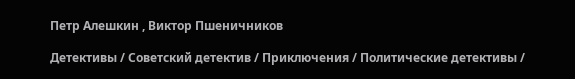Петр Алешкин , Виктор Пшеничников

Детективы / Советский детектив / Приключения / Политические детективы /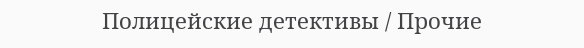Полицейские детективы / Прочие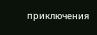приключения